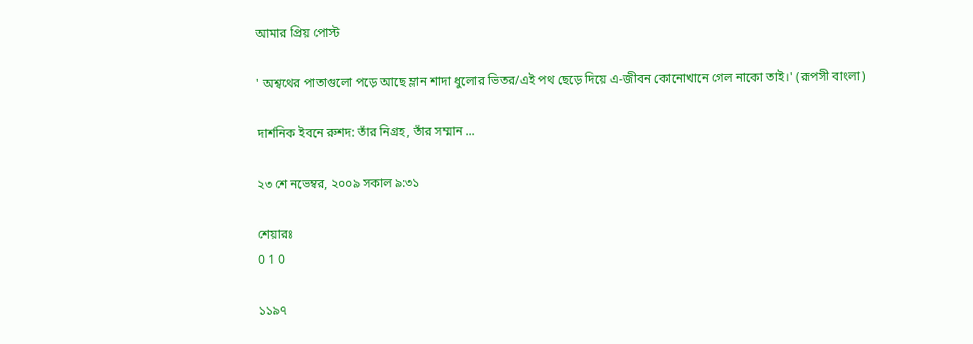আমার প্রিয় পোস্ট

' অশ্বথের পাতাগুলো পড়ে আছে ম্লান শাদা ধুলোর ভিতর/এই পথ ছেড়ে দিয়ে এ-জীবন কোনোখানে গেল নাকো তাই।' (রূপসী বাংলা)

দার্শনিক ইবনে রুশদ: তাঁর নিগ্রহ, তাঁর সম্মান ...

২৩ শে নভেম্বর, ২০০৯ সকাল ৯:৩১

শেয়ারঃ
0 1 0

১১৯৭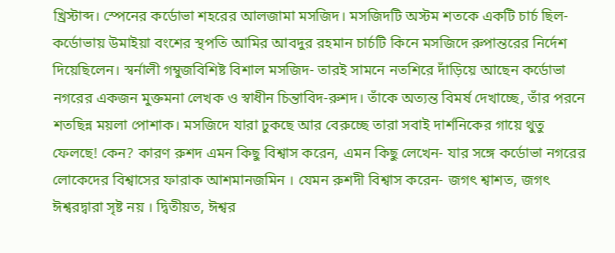খ্রিস্টাব্দ। স্পেনের কর্ডোভা শহরের আলজামা মসজিদ। মসজিদটি অস্টম শতকে একটি চার্চ ছিল- কর্ডোভায় উমাইয়া বংশের স্থপতি আমির আবদুর রহমান চার্চটি কিনে মসজিদে রুপান্তরের নির্দেশ দিয়েছিলেন। স্বর্নালী গম্বুজবিশিষ্ট বিশাল মসজিদ- তারই সামনে নতশিরে দাঁড়িয়ে আছেন কর্ডোভা নগরের একজন মুক্তমনা লেখক ও স্বাধীন চিন্তাবিদ-রুশদ। তাঁকে অত্যন্ত বিমর্ষ দেখাচ্ছে, তাঁর পরনে শতছিন্ন ময়লা পোশাক। মসজিদে যারা ঢুকছে আর বেরুচ্ছে তারা সবাই দার্শনিকের গায়ে থুতু ফেলছে! কেন? কারণ রুশদ এমন কিছু বিশ্বাস করেন, এমন কিছু লেখেন- যার সঙ্গে কর্ডোভা নগরের লোকেদের বিশ্বাসের ফারাক আশমানজমিন । যেমন রুশদী বিশ্বাস করেন- জগৎ শ্বাশত, জগৎ ঈশ্বরদ্বারা সৃষ্ট নয় । দ্বিতীয়ত, ঈশ্বর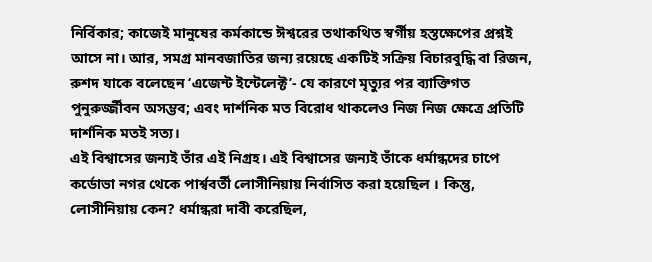নির্বিকার; কাজেই মানুষের কর্মকান্ডে ঈশ্বরের তথাকথিত স্বর্গীয় হস্তক্ষেপের প্রশ্নই আসে না। আর, সমগ্র মানবজাতির জন্য রয়েছে একটিই সক্রিয় বিচারবুদ্ধি বা রিজন, রুশদ যাকে বলেছেন ‘এজেন্ট ইন্টেলেক্ট’- যে কারণে মৃত্যুর পর ব্যাক্তিগত পুনুরুর্জ্জীবন অসম্ভব; এবং দার্শনিক মত বিরোধ থাকলেও নিজ নিজ ক্ষেত্রে প্রতিটি দার্শনিক মতই সত্য।
এই বিশ্বাসের জন্যই তাঁর এই নিগ্রহ। এই বিশ্বাসের জন্যই তাঁকে ধর্মান্ধদের চাপে কর্ডোভা নগর থেকে পার্শ্ববর্তী লোসীনিয়ায় নির্বাসিত করা হয়েছিল । কিন্তু, লোসীনিয়ায় কেন? ধর্মান্ধরা দাবী করেছিল,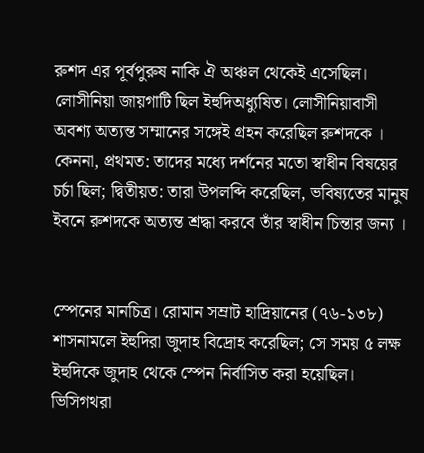রুশদ এর পূর্বপুরুষ নাকি ঐ অঞ্চল থেকেই এসেছিল। লোসীনিয়া জায়গাটি ছিল ইহুদিঅধ্যুষিত। লোসীনিয়াবাসী অবশ্য অত্যন্ত সম্মানের সঙ্গেই গ্রহন করেছিল রুশদকে । কেননা, প্রথমত: তাদের মধ্যে দর্শনের মতো স্বাধীন বিষয়ের চর্চা ছিল; দ্বিতীয়ত: তারা উপলব্দি করেছিল, ভবিষ্যতের মানুষ ইবনে রুশদকে অত্যন্ত শ্রদ্ধা করবে তাঁর স্বাধীন চিন্তার জন্য ।


স্পেনের মানচিত্র। রোমান সম্রাট হাদ্রিয়ানের (৭৬-১৩৮) শাসনামলে ইহুদিরা জুদাহ বিদ্রোহ করেছিল; সে সময় ৫ লক্ষ ইহুদিকে জুদাহ থেকে স্পেন নির্বাসিত করা হয়েছিল। ভিসিগথরা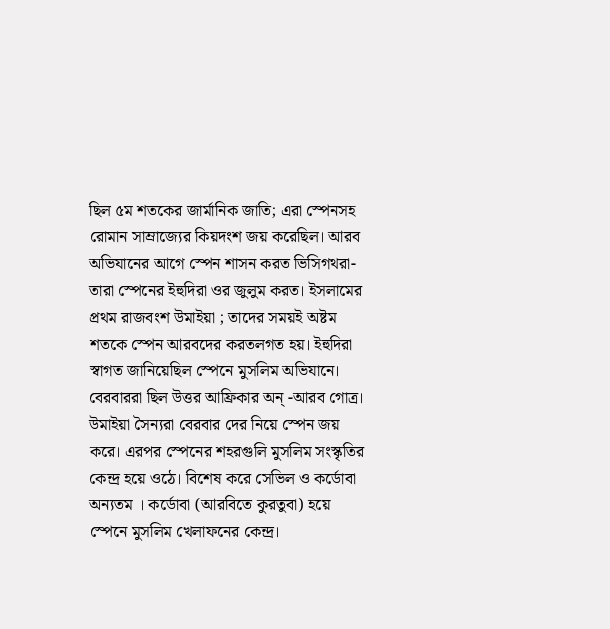ছিল ৫ম শতকের জার্মানিক জাতি; এরা স্পেনসহ রোমান সাম্রাজ্যের কিয়দংশ জয় করেছিল। আরব অভিযানের আগে স্পেন শাসন করত ভিসিগথরা-তারা স্পেনের ইহুদিরা ওর জুলুম করত। ইসলামের প্রথম রাজবংশ উমাইয়া ; তাদের সময়ই অষ্টম শতকে স্পেন আরবদের করতলগত হয়। ইহুদিরা স্বাগত জানিয়েছিল স্পেনে মুসলিম অভিযানে। বেরবাররা ছিল উত্তর আফ্রিকার অন্ -আরব গোত্র। উমাইয়া সৈন্যরা বেরবার দের নিয়ে স্পেন জয় করে। এরপর স্পেনের শহরগুলি মুসলিম সংস্কৃতির কেন্দ্র হয়ে ওঠে। বিশেষ করে সেভিল ও কর্ডোবা অন্যতম । কর্ডোবা (আরবিতে কুরতুবা) হয়ে স্পেনে মুসলিম খেলাফনের কেন্দ্র।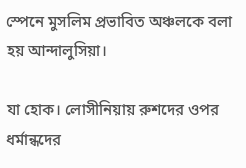স্পেনে মুসলিম প্রভাবিত অঞ্চলকে বলা হয় আন্দালুসিয়া।

যা হোক। লোসীনিয়ায় রুশদের ওপর ধর্মান্ধদের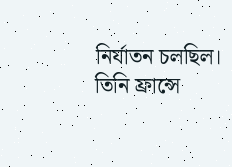নির্যাতন চলছিল। তিনি ফ্রান্সে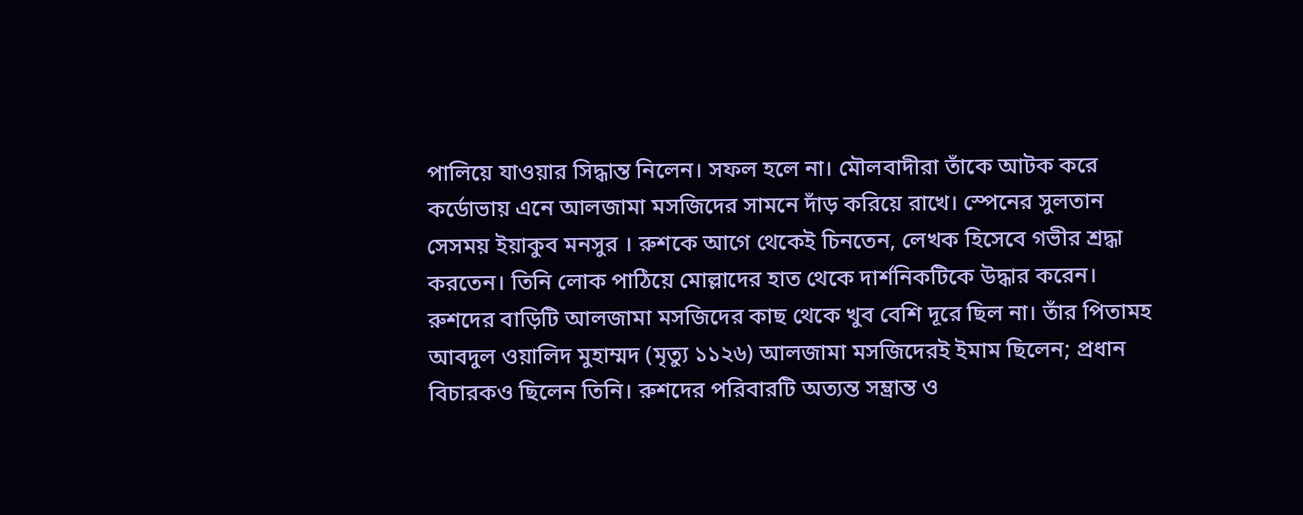পালিয়ে যাওয়ার সিদ্ধান্ত নিলেন। সফল হলে না। মৌলবাদীরা তাঁকে আটক করে কর্ডোভায় এনে আলজামা মসজিদের সামনে দাঁড় করিয়ে রাখে। স্পেনের সুলতান সেসময় ইয়াকুব মনসুর । রুশকে আগে থেকেই চিনতেন, লেখক হিসেবে গভীর শ্রদ্ধা করতেন। তিনি লোক পাঠিয়ে মোল্লাদের হাত থেকে দার্শনিকটিকে উদ্ধার করেন।
রুশদের বাড়িটি আলজামা মসজিদের কাছ থেকে খুব বেশি দূরে ছিল না। তাঁর পিতামহ আবদুল ওয়ালিদ মুহাম্মদ (মৃত্যু ১১২৬) আলজামা মসজিদেরই ইমাম ছিলেন; প্রধান বিচারকও ছিলেন তিনি। রুশদের পরিবারটি অত্যন্ত সম্ভ্রান্ত ও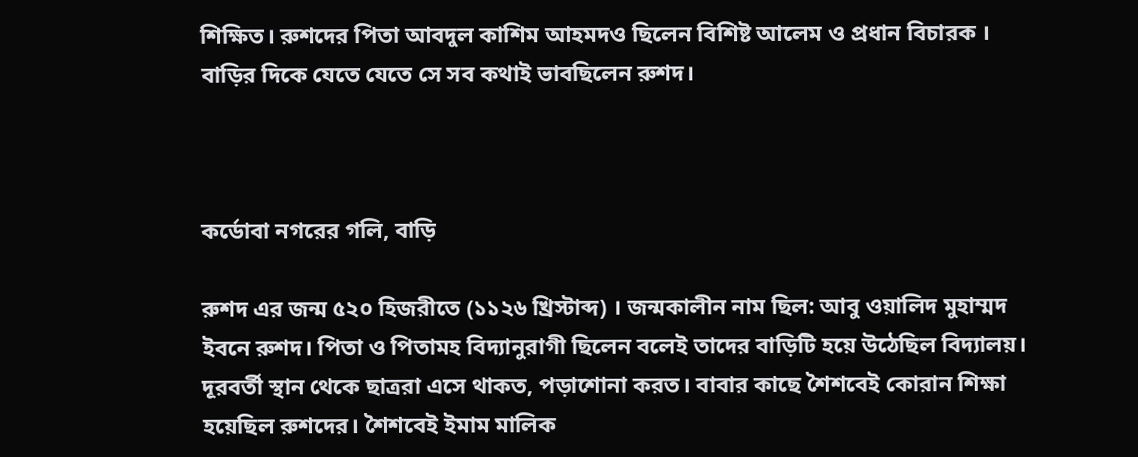শিক্ষিত। রুশদের পিতা আবদুল কাশিম আহমদও ছিলেন বিশিষ্ট আলেম ও প্রধান বিচারক । বাড়ির দিকে যেতে যেতে সে সব কথাই ভাবছিলেন রুশদ।



কর্ডোবা নগরের গলি, বাড়ি

রুশদ এর জন্ম ৫২০ হিজরীতে (১১২৬ খ্রিস্টাব্দ) । জন্মকালীন নাম ছিল: আবু ওয়ালিদ মুহাম্মদ ইবনে রুশদ। পিতা ও পিতামহ বিদ্যানুরাগী ছিলেন বলেই তাদের বাড়িটি হয়ে উঠেছিল বিদ্যালয়। দূরবর্তী স্থান থেকে ছাত্ররা এসে থাকত, পড়াশোনা করত। বাবার কাছে শৈশবেই কোরান শিক্ষা হয়েছিল রুশদের। শৈশবেই ইমাম মালিক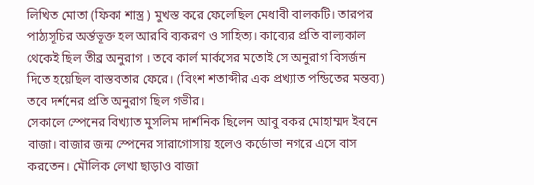লিখিত মোতা (ফিকা শাস্ত্র ) মুখস্ত করে ফেলেছিল মেধাবী বালকটি। তারপর পাঠ্যসূচির অর্ন্তভূক্ত হল আরবি ব্যকরণ ও সাহিত্য। কাব্যের প্রতি বাল্যকাল থেকেই ছিল তীব্র অনুরাগ । তবে কার্ল মার্কসের মতোই সে অনুরাগ বিসর্জন দিতে হয়েছিল বাস্তবতার ফেরে। (বিংশ শতাব্দীর এক প্রখ্যাত পন্ডিতের মন্তব্য)
তবে দর্শনের প্রতি অনুরাগ ছিল গভীর।
সেকালে স্পেনের বিখ্যাত মুসলিম দার্শনিক ছিলেন আবু বকর মোহাম্মদ ইবনে বাজা। বাজার জন্ম স্পেনের সারাগোসায় হলেও কর্ডোভা নগরে এসে বাস করতেন। মৌলিক লেখা ছাড়াও বাজা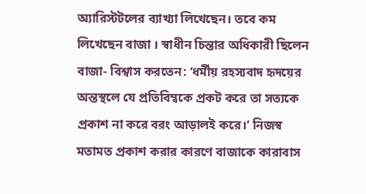অ্যারিস্টটলের ব্যাখ্যা লিখেছেন। তবে কম লিখেছেন বাজা । স্বাধীন চিন্তার অধিকারী ছিলেন বাজা- বিশ্বাস করতেন: ‘ধর্মীয় রহস্যবাদ হৃদয়ের অন্তস্থলে যে প্রতিবিম্বকে প্রকট করে তা সত্যকে প্রকাশ না করে বরং আড়ালই করে।’ নিজস্ব মতামত প্রকাশ করার কারণে বাজাকে কারাবাস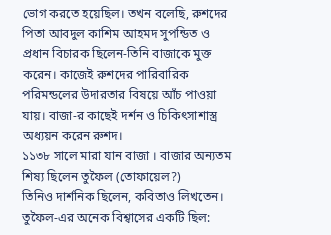ভোগ করতে হয়েছিল। তখন বলেছি, রুশদের পিতা আবদুল কাশিম আহমদ সুপন্ডিত ও প্রধান বিচারক ছিলেন-তিনি বাজাকে মুক্ত করেন। কাজেই রুশদের পারিবারিক পরিমন্ডলের উদারতার বিষয়ে আঁচ পাওয়া যায়। বাজা-র কাছেই দর্শন ও চিকিৎসাশাস্ত্র অধ্যয়ন করেন রুশদ।
১১৩৮ সালে মারা যান বাজা । বাজার অন্যতম শিষ্য ছিলেন তুফৈল (তোফায়েল?)
তিনিও দার্শনিক ছিলেন, কবিতাও লিখতেন। তুফৈল-এর অনেক বিশ্বাসের একটি ছিল: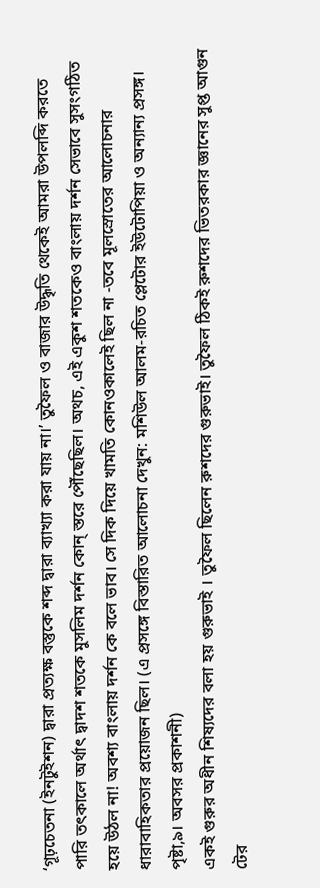‘গূঢ়চেতনা (ইনটুইশন) দ্বারা প্রত্যক্ষ বস্তুকে শব্দ দ্বারা ব্যাখ্যা করা যায় না।’ তুফৈল ও বাজার উদ্ধৃতি থেকেই আমরা উপলব্দি করতে পারি তৎকালে অর্থাৎ দ্বাদশ শতকে মুসলিম দর্শন কোন্ স্তরে পৌঁছেছিল। অথচ, এই একুশ শতকেও বাংলায় দর্শন সেভাবে সুসংগঠিত হয়ে উঠল না! অবশ্য বাংলায় দর্শন কে বলে ভাব। সে দিক দিয়ে খামতি কোনওকালেই ছিল না -তবে মূলস্রোতের আলোচনার ধারাবাহিকতার প্রয়োজন ছিল। (এ প্রসঙ্গে বিস্তারিত আলোচনা দেখুন: মশিউল আলম-রচিত প্লেটোর ইউটোপিয়া ও অন্যান্য প্রসঙ্গ। পৃষ্টা,৯। অবসর প্রকাশনী)
একই গুরুর অধীন শিষ্যদের বলা হয় গুরুভাই । তুফৈল ছিলেন রুশদের গুরুভাই। তুফৈল ঠিকই রুশদের ভিতরকার জ্ঞানের সুপ্ত আগুন টের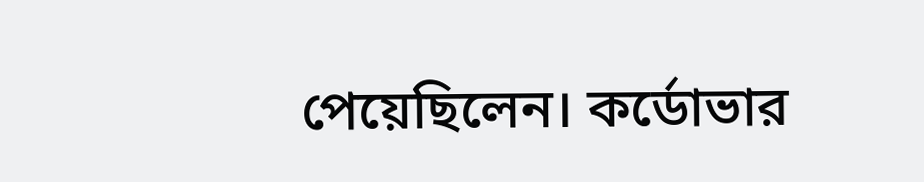পেয়েছিলেন। কর্ডোভার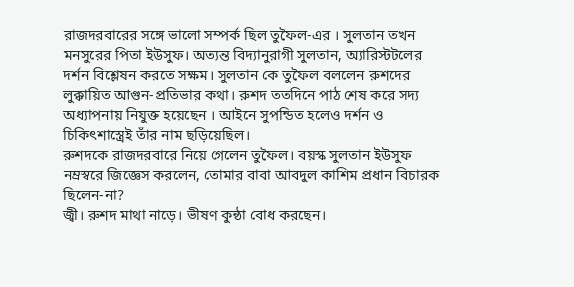রাজদরবারের সঙ্গে ভালো সম্পর্ক ছিল তুফৈল-এর । সুলতান তখন মনসুরের পিতা ইউসুফ। অত্যন্ত বিদ্যানুরাগী সুলতান, অ্যারিস্টটলের দর্শন বিশ্লেষন করতে সক্ষম। সুলতান কে তুফৈল বললেন রুশদের লুক্কায়িত আগুন-প্রতিভার কথা। রুশদ ততদিনে পাঠ শেষ করে সদ্য অধ্যাপনায় নিযুক্ত হয়েছেন । আইনে সুপন্ডিত হলেও দর্শন ও চিকিৎশাস্ত্রেই তাঁর নাম ছড়িয়েছিল।
রুশদকে রাজদরবারে নিয়ে গেলেন তুফৈল। বয়স্ক সুলতান ইউসুফ নম্রস্বরে জিজ্ঞেস করলেন, তোমার বাবা আবদুল কাশিম প্রধান বিচারক ছিলেন-না?
জ্বী। রুশদ মাথা নাড়ে। ভীষণ কুন্ঠা বোধ করছেন।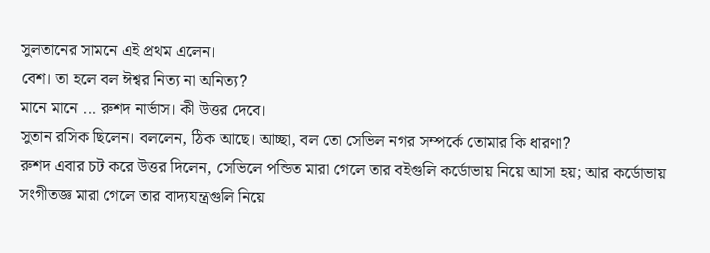সুলতানের সামনে এই প্রথম এলেন।
বেশ। তা হলে বল ঈশ্বর নিত্য না অনিত্য?
মানে মানে ... রুশদ নার্ভাস। কী উত্তর দেবে।
সুতান রসিক ছিলেন। বললেন, ঠিক আছে। আচ্ছা, বল তো সেভিল নগর সম্পর্কে তোমার কি ধারণা?
রুশদ এবার চট করে উত্তর দিলেন, সেভিলে পন্ডিত মারা গেলে তার বইগুলি কর্ডোভায় নিয়ে আসা হয়; আর কর্ডোভায় সংগীতজ্ঞ মারা গেলে তার বাদ্যযন্ত্রগুলি নিয়ে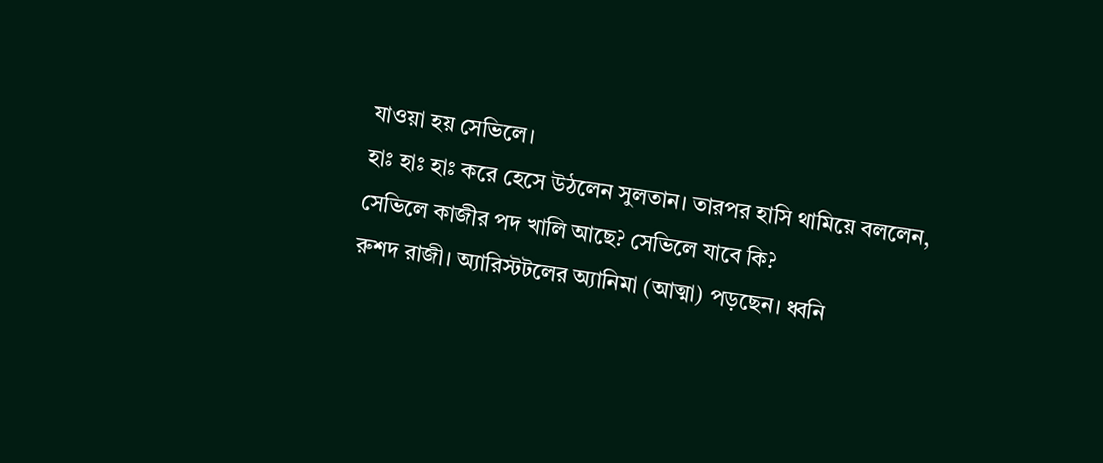যাওয়া হয় সেভিলে।
হাঃ হাঃ হাঃ করে হেসে উঠলেন সুলতান। তারপর হাসি থামিয়ে বললেন, সেভিলে কাজীর পদ খালি আছে? সেভিলে যাবে কি?
রুশদ রাজী। অ্যারিস্টটলের অ্যানিমা (আত্মা) পড়ছেন। ধ্বনি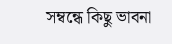সম্বন্ধে কিছু ভাবনা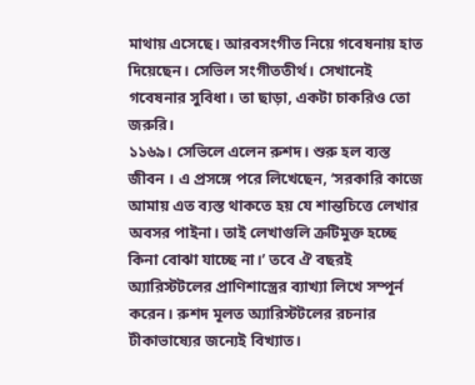মাথায় এসেছে। আরবসংগীত নিয়ে গবেষনায় হাত দিয়েছেন। সেভিল সংগীততীর্থ। সেখানেই গবেষনার সুবিধা। তা ছাড়া, একটা চাকরিও তো জরুরি।
১১৬৯। সেভিলে এলেন রুশদ। শুরু হল ব্যস্ত জীবন । এ প্রসঙ্গে পরে লিখেছেন, ‘সরকারি কাজে আমায় এত ব্যস্ত থাকতে হয় যে শান্তচিত্তে লেখার অবসর পাইনা। তাই লেখাগুলি ক্রটিমুক্ত হচ্ছে কিনা বোঝা যাচ্ছে না।’ তবে ঐ বছরই অ্যারিস্টটলের প্রাণিশাস্ত্রের ব্যাখ্যা লিখে সম্পূর্ন করেন। রুশদ মূলত অ্যারিস্টটলের রচনার টীকাভাষ্যের জন্যেই বিখ্যাত।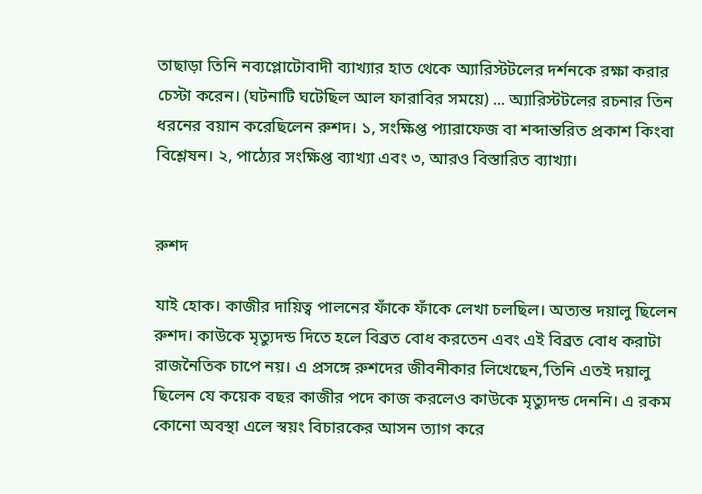তাছাড়া তিনি নব্যপ্লোটোবাদী ব্যাখ্যার হাত থেকে অ্যারিস্টটলের দর্শনকে রক্ষা করার চেস্টা করেন। (ঘটনাটি ঘটেছিল আল ফারাবির সময়ে) ... অ্যারিস্টটলের রচনার তিন ধরনের বয়ান করেছিলেন রুশদ। ১, সংক্ষিপ্ত প্যারাফেজ বা শব্দান্তরিত প্রকাশ কিংবা বিশ্লেষন। ২, পাঠ্যের সংক্ষিপ্ত ব্যাখ্যা এবং ৩, আরও বিস্তারিত ব্যাখ্যা।


রুশদ

যাই হোক। কাজীর দায়িত্ব পালনের ফাঁকে ফাঁকে লেখা চলছিল। অত্যন্ত দয়ালু ছিলেন রুশদ। কাউকে মৃত্যুদন্ড দিতে হলে বিব্রত বোধ করতেন এবং এই বিব্রত বোধ করাটা রাজনৈতিক চাপে নয়। এ প্রসঙ্গে রুশদের জীবনীকার লিখেছেন,‘তিনি এতই দয়ালু ছিলেন যে কয়েক বছর কাজীর পদে কাজ করলেও কাউকে মৃত্যুদন্ড দেননি। এ রকম কোনো অবস্থা এলে স্বয়ং বিচারকের আসন ত্যাগ করে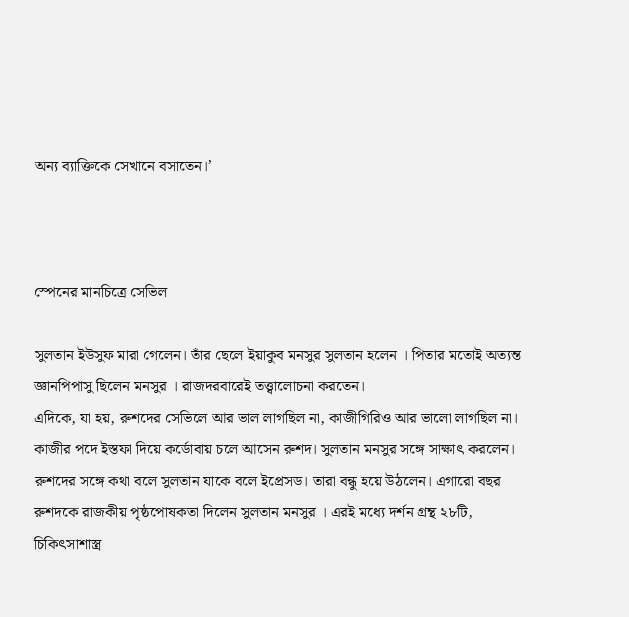অন্য ব্যাক্তিকে সেখানে বসাতেন।’



স্পেনের মানচিত্রে সেভিল

সুলতান ইউসুফ মারা গেলেন। তাঁর ছেলে ইয়াকুব মনসুর সুলতান হলেন । পিতার মতোই অত্যন্ত জ্ঞানপিপাসু ছিলেন মনসুর । রাজদরবারেই তত্ত্বালোচনা করতেন।
এদিকে, যা হয়, রুশদের সেভিলে আর ভাল লাগছিল না, কাজীগিরিও আর ভালো লাগছিল না। কাজীর পদে ইস্তফা দিয়ে কর্ডোবায় চলে আসেন রুশদ। সুলতান মনসুর সঙ্গে সাক্ষাৎ করলেন। রুশদের সঙ্গে কথা বলে সুলতান যাকে বলে ইপ্রেসড। তারা বন্ধু হয়ে উঠলেন। এগারো বছর রুশদকে রাজকীয় পৃষ্ঠপোষকতা দিলেন সুলতান মনসুর । এরই মধ্যে দর্শন গ্রন্থ ২৮টি, চিকিৎসাশাস্ত্র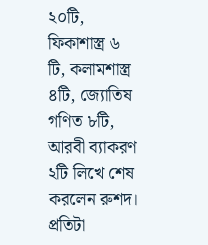২০টি, ফিকাশাস্ত্র ৬ টি, কলামশাস্ত্র ৪টি, জ্যোতিষ গণিত ৮টি, আরবী ব্যাকরণ ২টি লিখে শেষ করলেন রুশদ। প্রতিটা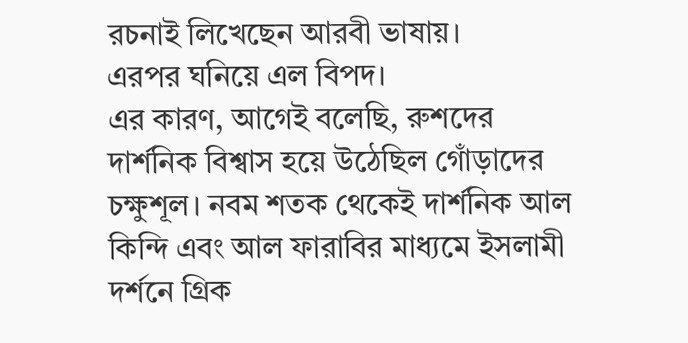রচনাই লিখেছেন আরবী ভাষায়।
এরপর ঘনিয়ে এল বিপদ।
এর কারণ, আগেই বলেছি, রুশদের দার্শনিক বিশ্বাস হয়ে উঠেছিল গোঁড়াদের চক্ষুশূল। নবম শতক থেকেই দার্শনিক আল কিন্দি এবং আল ফারাবির মাধ্যমে ইসলামী দর্শনে গ্রিক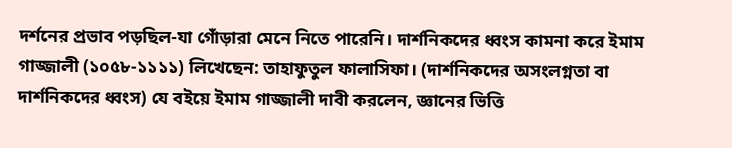দর্শনের প্রভাব পড়ছিল-যা গোঁড়ারা মেনে নিতে পারেনি। দার্শনিকদের ধ্বংস কামনা করে ইমাম গাজ্জালী (১০৫৮-১১১১) লিখেছেন: তাহাফুতুল ফালাসিফা। (দার্শনিকদের অসংলগ্নতা বা দার্শনিকদের ধ্বংস) যে বইয়ে ইমাম গাজ্জালী দাবী করলেন, জ্ঞানের ভিত্তি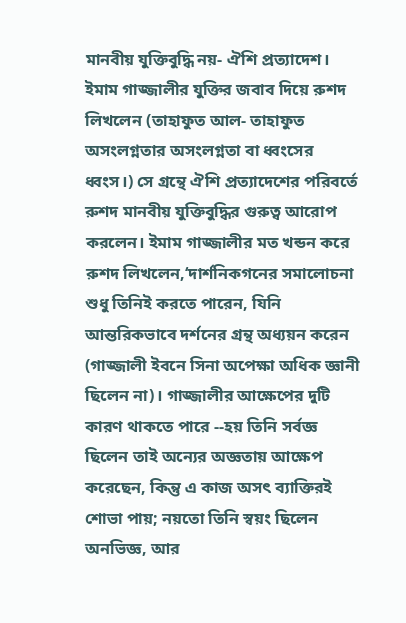মানবীয় যুক্তিবুদ্ধি নয়- ঐশি প্রত্যাদেশ। ইমাম গাজ্জালীর যুক্তির জবাব দিয়ে রুশদ লিখলেন (তাহাফুত আল- তাহাফুত অসংলগ্নতার অসংলগ্নতা বা ধ্বংসের ধ্বংস।) সে গ্রন্থে ঐশি প্রত্যাদেশের পরিবর্তে রুশদ মানবীয় যুক্তিবুদ্ধির গুরুত্ব আরোপ করলেন। ইমাম গাজ্জালীর মত খন্ডন করে রুশদ লিখলেন,‘দার্শনিকগনের সমালোচনা শুধু তিনিই করতে পারেন, যিনি আন্তরিকভাবে দর্শনের গ্রন্থ অধ্যয়ন করেন (গাজ্জালী ইবনে সিনা অপেক্ষা অধিক জ্ঞানী ছিলেন না)। গাজ্জালীর আক্ষেপের দুটি কারণ থাকতে পারে --হয় তিনি সর্বজ্ঞ ছিলেন তাই অন্যের অজ্ঞতায় আক্ষেপ করেছেন, কিন্তু এ কাজ অসৎ ব্যাক্তিরই শোভা পায়; নয়তো তিনি স্বয়ং ছিলেন অনভিজ্ঞ, আর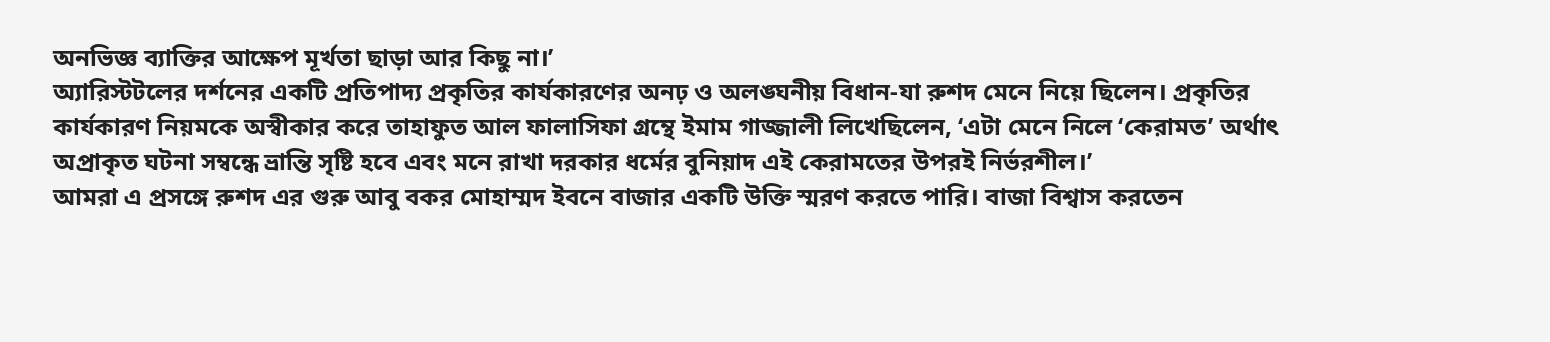অনভিজ্ঞ ব্যাক্তির আক্ষেপ মূর্খতা ছাড়া আর কিছু না।’
অ্যারিস্টটলের দর্শনের একটি প্রতিপাদ্য প্রকৃতির কার্যকারণের অনঢ় ও অলঙ্ঘনীয় বিধান-যা রুশদ মেনে নিয়ে ছিলেন। প্রকৃতির কার্যকারণ নিয়মকে অস্বীকার করে তাহাফুত আল ফালাসিফা গ্রন্থে ইমাম গাজ্জালী লিখেছিলেন, ‘এটা মেনে নিলে ‘কেরামত’ অর্থাৎ অপ্রাকৃত ঘটনা সম্বন্ধে ভ্রান্তি সৃষ্টি হবে এবং মনে রাখা দরকার ধর্মের বুনিয়াদ এই কেরামতের উপরই নির্ভরশীল।’
আমরা এ প্রসঙ্গে রুশদ এর গুরু আবু বকর মোহাম্মদ ইবনে বাজার একটি উক্তি স্মরণ করতে পারি। বাজা বিশ্বাস করতেন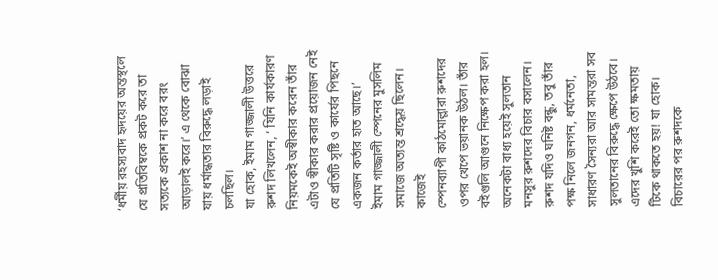‘ধর্মীয় রহস্যবাদ হৃদয়ের অন্তস্থলে যে প্রতিবিম্বকে প্রকট করে তা সত্যকে প্রকাশ না করে বরং আড়ালই করে।’ এ থেকে বোঝা যায় ধর্মান্ধতার বিরুদ্ধে লড়াই চলছিল।
যা হোক, ইমাম গাজ্জালী উত্তরে রুশদ লিখলেন, ‘ যিনি কার্যকারণ নিয়মকেই অস্বীকার করেন তাঁর এটাও স্বীকার করার প্রয়োজন নেই যে প্রতিটি সৃষ্টি ও কার্যের পিছনে একজন কর্তার হাত আছে।’
ইমাম গাজ্জালী স্পেনের মুসলিম সমাজে অত্যন্ত শ্রদ্ধেয় ছিলেন। কাজেই
স্পেনব্যাপী কাঠমোল্লারা রুশদের ওপর খেপে ভয়ানক উঠল। তাঁর বইগুলি আগুনে নিক্ষেপ করা হল। অনেকটা বাধ্য হয়েই সুলতান মনসুর রুশদের বিচার বসালেন। রুশদ যদিও ঘনিষ্ট বন্ধু, তবু তাঁর পক্ষ নিলে জনগন, ধর্মনেতা, সাধারণ সৈন্যরা আর সামন্তরা সব সুলতানের বিরুদ্ধে ক্ষেপে উঠবে। এদের খুশি করেই তো ক্ষমতায় টিকে থাকতে হয়! যা হোক। বিচারের পর রুশদকে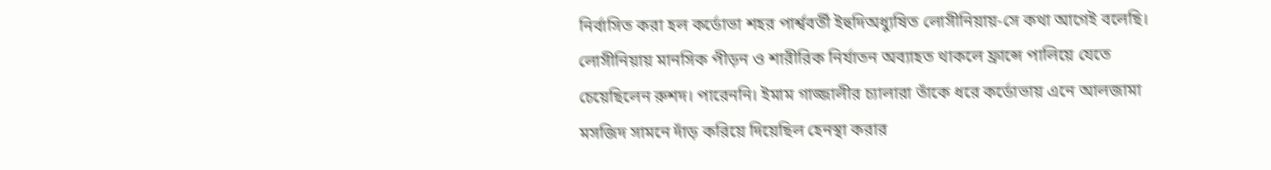নির্বাসিত করা হল কর্ডোভা শহর পার্শ্ববর্তী ইহুদিঅধ্যুষিত লোসীনিয়ায়-সে কথা আগেই বলেছি। লোসীনিয়ায় মানসিক পীড়ন ও শারীরিক নির্যাতন অব্যাহত থাকলে ফ্রান্সে পালিয়ে যেতে চেয়েছিলেন রুশদ। পারেননি। ইমাম গাজ্জালীর চ্যালারা তাঁকে ধরে কর্ডোভায় এনে আলজামা মসজিদ সামনে দাঁড় করিয়ে দিয়েছিল হেনস্থা করার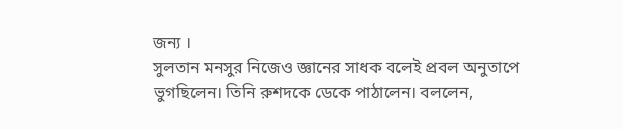জন্য ।
সুলতান মনসুর নিজেও জ্ঞানের সাধক বলেই প্রবল অনুতাপে ভুগছিলেন। তিনি রুশদকে ডেকে পাঠালেন। বললেন,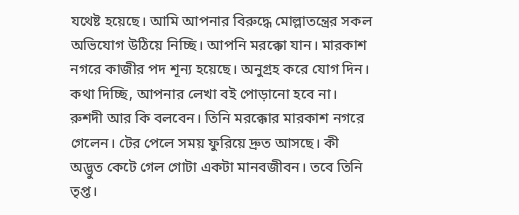যথেষ্ট হয়েছে। আমি আপনার বিরুদ্ধে মোল্লাতন্ত্রের সকল অভিযোগ উঠিয়ে নিচ্ছি। আপনি মরক্কো যান। মারকাশ নগরে কাজীর পদ শূন্য হয়েছে। অনুগ্রহ করে যোগ দিন। কথা দিচ্ছি, আপনার লেখা বই পোড়ানো হবে না।
রুশদী আর কি বলবেন। তিনি মরক্কোর মারকাশ নগরে গেলেন। টের পেলে সময় ফুরিয়ে দ্রুত আসছে। কী অদ্ভুত কেটে গেল গোটা একটা মানবজীবন। তবে তিনি তৃপ্ত।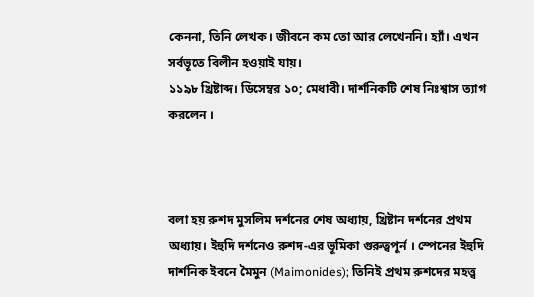কেননা, তিনি লেখক। জীবনে কম তো আর লেখেননি। হ্যাঁ। এখন সর্বভূতে বিলীন হওয়াই যায়।
১১৯৮ খ্রিষ্টাব্দ। ডিসেম্বর ১০; মেধাবী। দার্শনিকটি শেষ নিঃশ্বাস ত্যাগ করলেন ।



বলা হয় রুশদ মুসলিম দর্শনের শেষ অধ্যায়, খ্রিষ্টান দর্শনের প্রথম অধ্যায়। ইহুদি দর্শনেও রুশদ-এর ভূমিকা গুরুত্বপূর্ন । স্পেনের ইহুদি দার্শনিক ইবনে মৈমুন (Maimonides); তিনিই প্রথম রুশদের মহত্ত্ব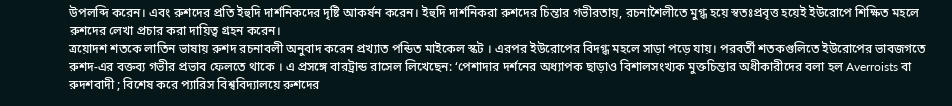উপলব্দি করেন। এবং রুশদের প্রতি ইহুদি দার্শনিকদের দৃষ্টি আকর্ষন করেন। ইহুদি দার্শনিকরা রুশদের চিন্তার গভীরতায়, রচনাশৈলীতে মুগ্ধ হয়ে স্বতঃপ্রবৃত্ত হয়েই ইউরোপে শিক্ষিত মহলে রুশদের লেখা প্রচার করা দায়িত্ব গ্রহন করেন।
ত্রয়োদশ শতকে লাতিন ভাষায় রুশদ রচনাবলী অনুবাদ করেন প্রখ্যাত পন্ডিত মাইকেল স্কট । এরপর ইউরোপের বিদগ্ধ মহলে সাড়া পড়ে যায়। পরবর্তী শতকগুলিতে ইউরোপের ভাবজগতে রুশদ-এর বক্তব্য গভীর প্রভাব ফেলতে থাকে । এ প্রসঙ্গে বারট্রান্ড রাসেল লিখেছেন: ‘পেশাদার দর্শনের অধ্যাপক ছাড়াও বিশালসংখ্যক মুক্তচিন্তার অধীকারীদের বলা হল Averroists বা রুদশবাদী ; বিশেষ করে প্যারিস বিশ্ববিদ্যালয়ে রুশদের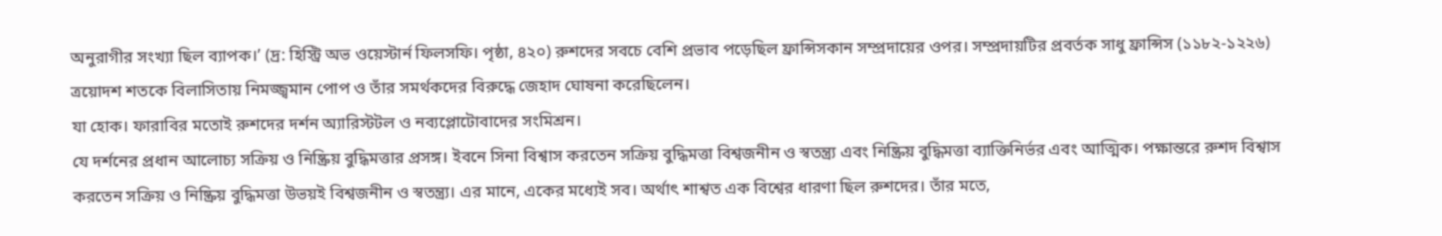অনুরাগীর সংখ্যা ছিল ব্যাপক।’ (দ্র: হিস্ট্রি অভ ওয়েস্টার্ন ফিলসফি। পৃষ্ঠা, ৪২০) রুশদের সবচে বেশি প্রভাব পড়েছিল ফ্রান্সিসকান সম্প্রদায়ের ওপর। সম্প্রদায়টির প্রবর্তক সাধু ফ্রান্সিস (১১৮২-১২২৬) ত্রয়োদশ শতকে বিলাসিতায় নিমজ্জ্বমান পোপ ও তাঁর সমর্থকদের বিরুদ্ধে জেহাদ ঘোষনা করেছিলেন।
যা হোক। ফারাবির মতোই রুশদের দর্শন অ্যারিস্টটল ও নব্যপ্লোটোবাদের সংমিশ্রন।
যে দর্শনের প্রধান আলোচ্য সক্রিয় ও নিষ্ক্রিয় বুদ্ধিমত্তার প্রসঙ্গ। ইবনে সিনা বিশ্বাস করতেন সক্রিয় বুদ্ধিমত্তা বিশ্বজনীন ও স্বতন্ত্র্য এবং নিষ্ক্রিয় বুদ্ধিমত্তা ব্যাক্তিনির্ভর এবং আত্মিক। পক্ষান্তরে রুশদ বিশ্বাস করতেন সক্রিয় ও নিষ্ক্রিয় বুদ্ধিমত্তা উভয়ই বিশ্বজনীন ও স্বতন্ত্র্য। এর মানে, একের মধ্যেই সব। অর্থাৎ শাশ্বত এক বিশ্বের ধারণা ছিল রুশদের। তাঁর মতে,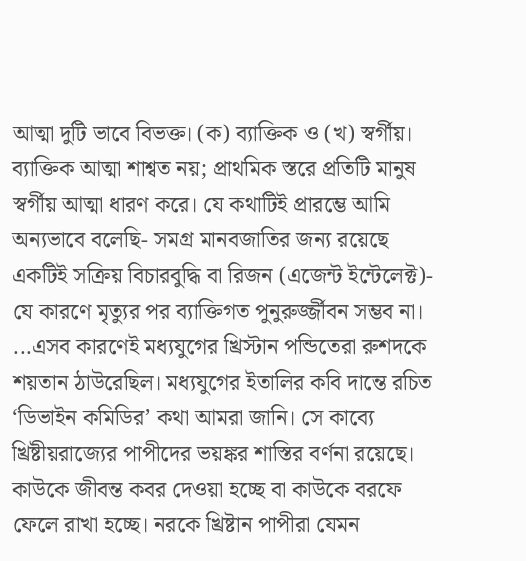আত্মা দুটি ভাবে বিভক্ত। (ক) ব্যাক্তিক ও (খ) স্বর্গীয়। ব্যাক্তিক আত্মা শাশ্বত নয়; প্রাথমিক স্তরে প্রতিটি মানুষ স্বর্গীয় আত্মা ধারণ করে। যে কথাটিই প্রারম্ভে আমি অন্যভাবে বলেছি- সমগ্র মানবজাতির জন্য রয়েছে একটিই সক্রিয় বিচারবুদ্ধি বা রিজন (এজেন্ট ইন্টেলেক্ট)- যে কারণে মৃত্যুর পর ব্যাক্তিগত পুনুরুর্জ্জীবন সম্ভব না। ...এসব কারণেই মধ্যযুগের খ্রিস্টান পন্ডিতেরা রুশদকে শয়তান ঠাউরেছিল। মধ্যযুগের ইতালির কবি দান্তে রচিত ‘ডিভাইন কমিডির’ কথা আমরা জানি। সে কাব্যে খ্রিষ্টীয়রাজ্যের পাপীদের ভয়ঙ্কর শাস্তির বর্ণনা রয়েছে। কাউকে জীবন্ত কবর দেওয়া হচ্ছে বা কাউকে বরফে ফেলে রাখা হচ্ছে। নরকে খ্রিষ্টান পাপীরা যেমন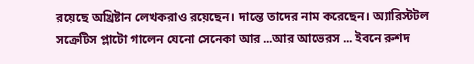রয়েছে অখ্রিষ্টান লেখকরাও রয়েছেন। দান্তে তাদের নাম করেছেন। অ্যারিস্টটল সক্রেটিস প্লাটো গালেন যেনো সেনেকা আর ...আর আভেরস ... ইবনে রুশদ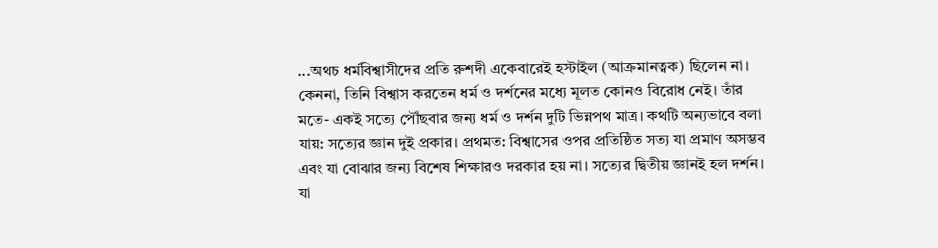...অথচ ধর্মবিশ্বাসীদের প্রতি রুশদী একেবারেই হস্টাইল (আক্রমানত্বক) ছিলেন না। কেননা, তিনি বিশ্বাস করতেন ধর্ম ও দর্শনের মধ্যে মূলত কোনও বিরোধ নেই। তাঁর মতে- একই সত্যে পৌঁছবার জন্য ধর্ম ও দর্শন দুটি ভিন্নপথ মাত্র। কথটি অন্যভাবে বলা যায়: সত্যের জ্ঞান দুই প্রকার। প্রথমত: বিশ্বাসের ওপর প্রতিষ্ঠিত সত্য যা প্রমাণ অসম্ভব এবং যা বোঝার জন্য বিশেষ শিক্ষারও দরকার হয় না। সত্যের দ্বিতীয় জ্ঞানই হল দর্শন। যা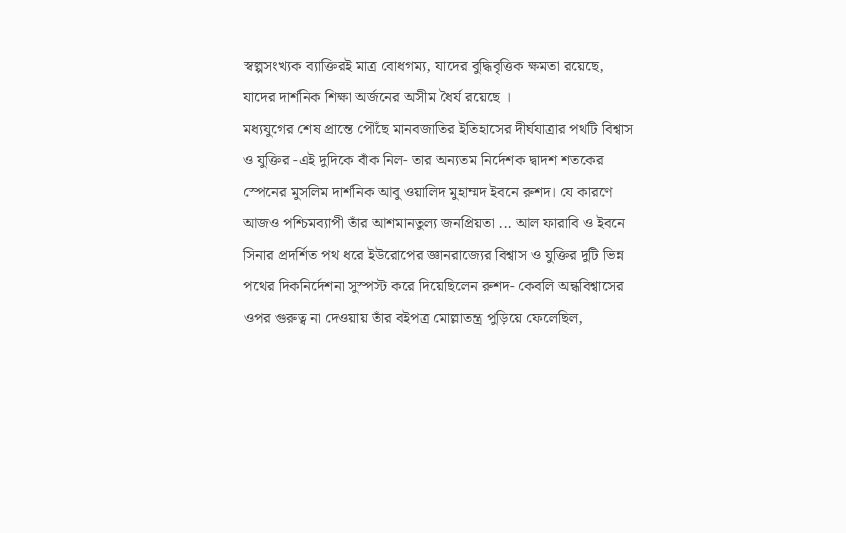স্বল্পসংখ্যক ব্যাক্তিরই মাত্র বোধগম্য, যাদের বুদ্ধিবৃত্তিক ক্ষমতা রয়েছে, যাদের দার্শনিক শিক্ষা অর্জনের অসীম ধৈর্য রয়েছে ।
মধ্যযুগের শেষ প্রান্তে পৌঁছে মানবজাতির ইতিহাসের দীর্ঘযাত্রার পথটি বিশ্বাস ও যুক্তির -এই দুদিকে বাঁক নিল- তার অন্যতম নির্দেশক দ্বাদশ শতকের স্পেনের মুসলিম দার্শনিক আবু ওয়ালিদ মুহাম্মদ ইবনে রুশদ। যে কারণে আজও পশ্চিমব্যাপী তাঁর আশমানতুল্য জনপ্রিয়তা ... আল ফারাবি ও ইবনে সিনার প্রদর্শিত পথ ধরে ইউরোপের জ্ঞানরাজ্যের বিশ্বাস ও যুক্তির দুটি ভিন্ন পথের দিকনির্দেশনা সুস্পস্ট করে দিয়েছিলেন রুশদ- কেবলি অন্ধবিশ্বাসের ওপর গুরুত্ব না দেওয়ায় তাঁর বইপত্র মোল্লাতন্ত্র পুড়িয়ে ফেলেছিল,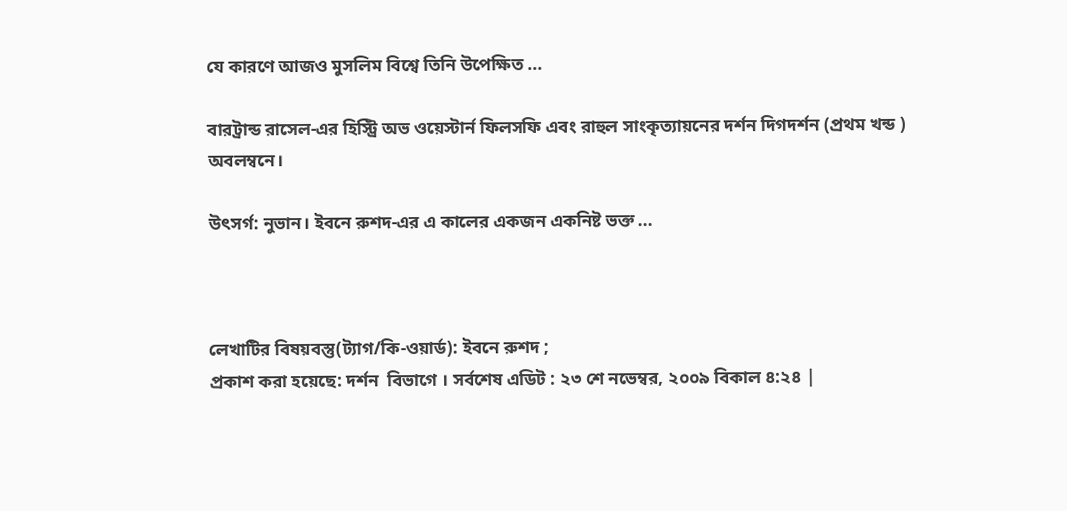যে কারণে আজও মুসলিম বিশ্বে তিনি উপেক্ষিত ...

বারট্রান্ড রাসেল-এর হিস্ট্রি অভ ওয়েস্টার্ন ফিলসফি এবং রাহুল সাংকৃত্যায়নের দর্শন দিগদর্শন (প্রথম খন্ড ) অবলম্বনে।

উৎসর্গ: নুভান। ইবনে রুশদ-এর এ কালের একজন একনিষ্ট ভক্ত ...



লেখাটির বিষয়বস্তু(ট্যাগ/কি-ওয়ার্ড): ইবনে রুশদ ;
প্রকাশ করা হয়েছে: দর্শন  বিভাগে । সর্বশেষ এডিট : ২৩ শে নভেম্বর, ২০০৯ বিকাল ৪:২৪ |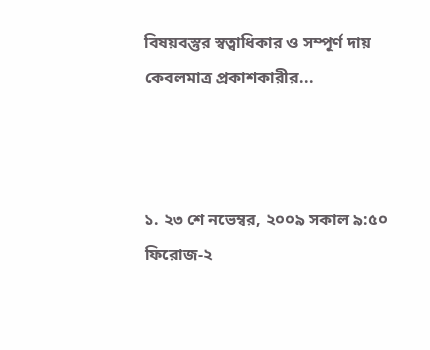বিষয়বস্তুর স্বত্বাধিকার ও সম্পূর্ণ দায় কেবলমাত্র প্রকাশকারীর...



১. ২৩ শে নভেম্বর, ২০০৯ সকাল ৯:৫০
ফিরোজ-২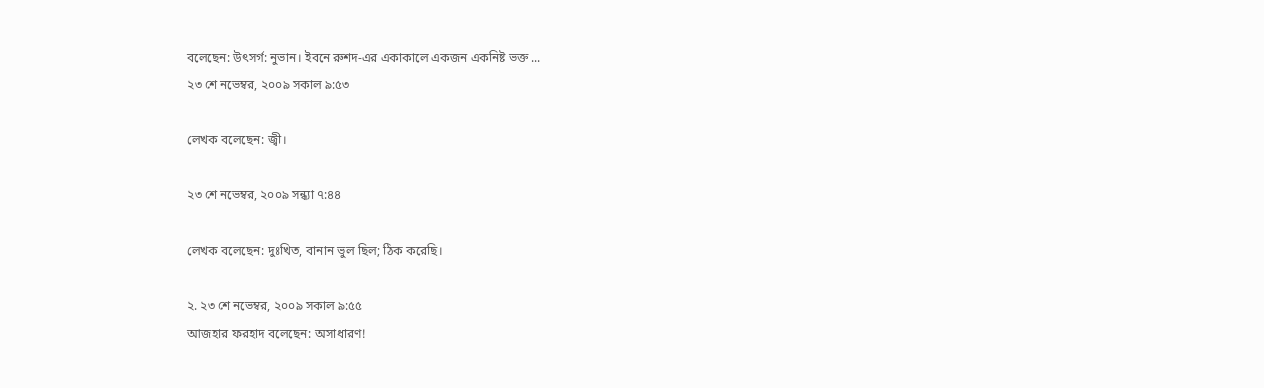বলেছেন: উৎসর্গ: নুভান। ইবনে রুশদ-এর একাকালে একজন একনিষ্ট ভক্ত ...
২৩ শে নভেম্বর, ২০০৯ সকাল ৯:৫৩

লেখক বলেছেন: জ্বী।

২৩ শে নভেম্বর, ২০০৯ সন্ধ্যা ৭:৪৪

লেখক বলেছেন: দুঃখিত, বানান ভুল ছিল; ঠিক করেছি।

২. ২৩ শে নভেম্বর, ২০০৯ সকাল ৯:৫৫
আজহার ফরহাদ বলেছেন: অসাধারণ!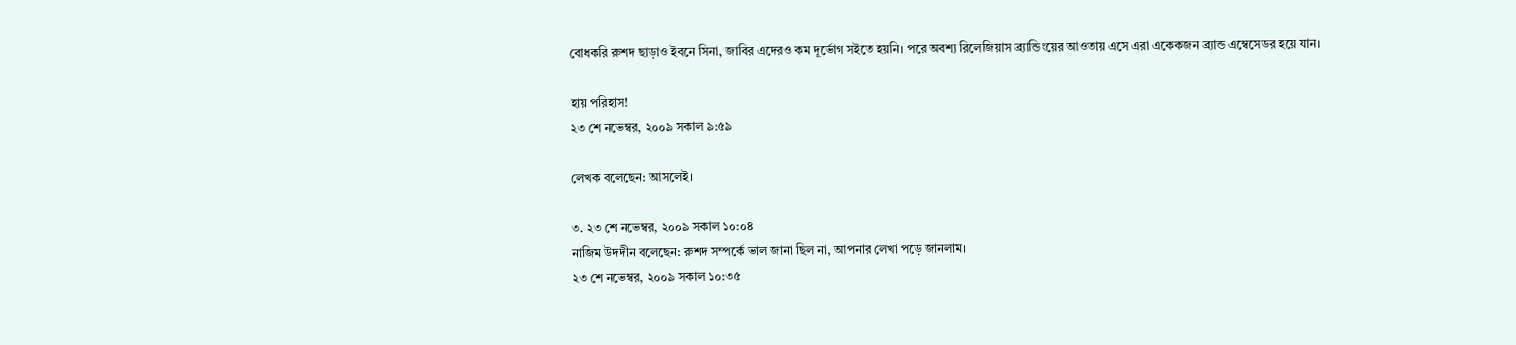বোধকরি রুশদ ছাড়াও ইবনে সিনা, জাবির এদেরও কম দূর্ভোগ সইতে হয়নি। পরে অবশ্য রিলেজিয়াস ব্র্যান্ডিংয়ের আওতায় এসে এরা একেকজন ব্র্যান্ড এম্বেসেডর হয়ে যান।

হায় পরিহাস!
২৩ শে নভেম্বর, ২০০৯ সকাল ৯:৫৯

লেখক বলেছেন: আসলেই।

৩. ২৩ শে নভেম্বর, ২০০৯ সকাল ১০:০৪
নাজিম উদদীন বলেছেন: রুশদ সম্পর্কে ভাল জানা ছিল না, আপনার লেখা পড়ে জানলাম।
২৩ শে নভেম্বর, ২০০৯ সকাল ১০:৩৫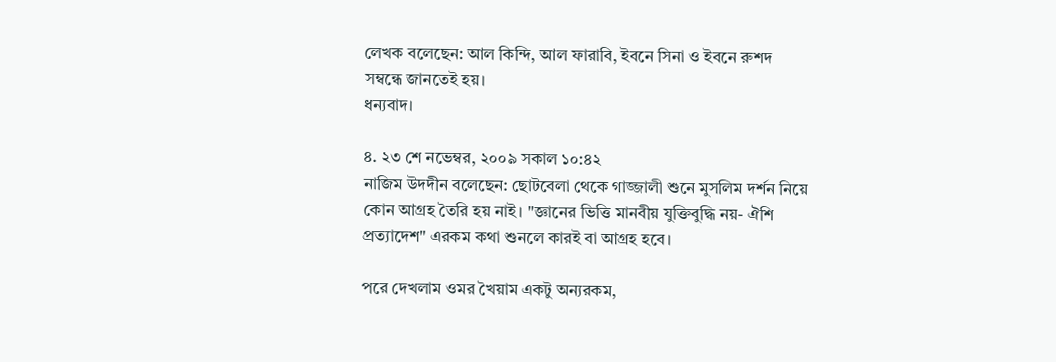লেখক বলেছেন: আল কিন্দি, আল ফারাবি, ইবনে সিনা ও ইবনে রুশদ সম্বন্ধে জানতেই হয়।
ধন্যবাদ।

৪. ২৩ শে নভেম্বর, ২০০৯ সকাল ১০:৪২
নাজিম উদদীন বলেছেন: ছোটবেলা থেকে গাজ্জালী শুনে মুসলিম দর্শন নিয়ে কোন আগ্রহ তৈরি হয় নাই। "জ্ঞানের ভিত্তি মানবীয় যুক্তিবুদ্ধি নয়- ঐশি প্রত্যাদেশ" এরকম কথা শুনলে কারই বা আগ্রহ হবে।

পরে দেখলাম ওমর খৈয়াম একটু অন্যরকম,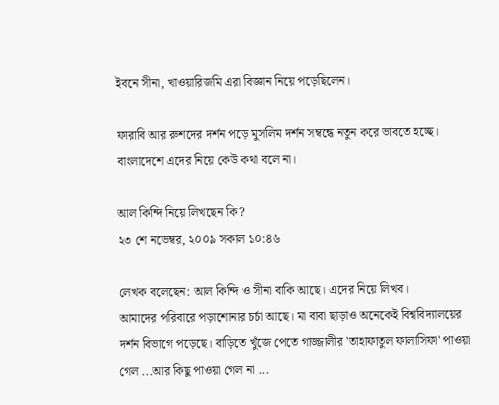ইবনে সীনা, খাওয়ারিজমি এরা বিজ্ঞান নিয়ে পড়েছিলেন।

ফারাবি আর রুশদের দর্শন পড়ে মুসলিম দর্শন সম্বন্ধে নতুন করে ভাবতে হচ্ছে। বাংলাদেশে এদের নিয়ে কেউ কথা বলে না।

আল কিন্দি নিয়ে লিখছেন কি?
২৩ শে নভেম্বর, ২০০৯ সকাল ১০:৪৬

লেখক বলেছেন: আল কিন্দি ও সীনা বাকি আছে। এদের নিয়ে লিখব।
আমাদের পরিবারে পড়াশোনার চর্চা আছে। মা বাবা ছাড়াও অনেকেই বিশ্ববিদ্যালয়ের দর্শন বিভাগে পড়েছে। বাড়িতে খুঁজে পেতে গাজ্জালীর 'তাহাফাতুল ফালাসিফা' পাওয়া গেল ...আর কিছু পাওয়া গেল না ...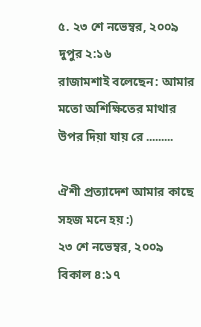৫. ২৩ শে নভেম্বর, ২০০৯ দুপুর ২:১৬
রাজামশাই বলেছেন: আমার মতো অশিক্ষিতের মাথার উপর দিয়া যায় রে .........

ঐশী প্রত্যাদেশ আমার কাছে সহজ মনে হয় :)
২৩ শে নভেম্বর, ২০০৯ বিকাল ৪:১৭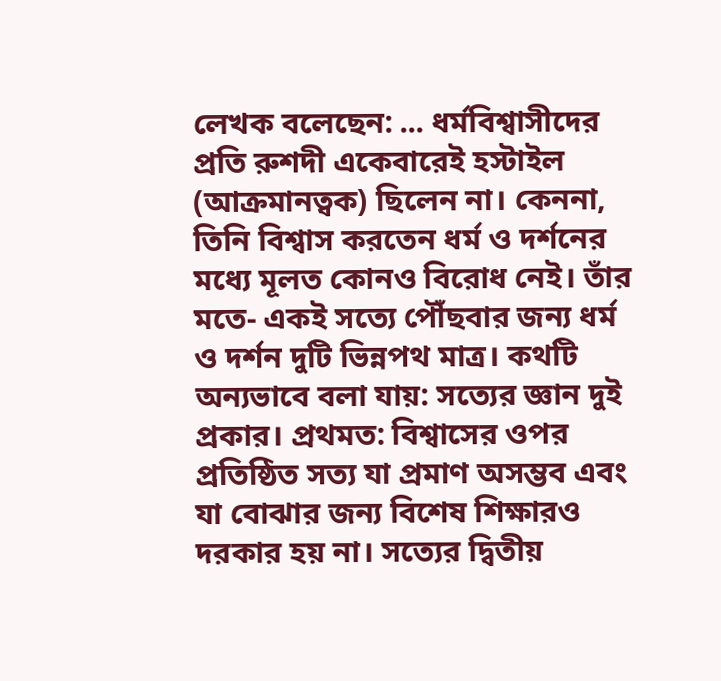লেখক বলেছেন: ... ধর্মবিশ্বাসীদের প্রতি রুশদী একেবারেই হস্টাইল (আক্রমানত্বক) ছিলেন না। কেননা, তিনি বিশ্বাস করতেন ধর্ম ও দর্শনের মধ্যে মূলত কোনও বিরোধ নেই। তাঁর মতে- একই সত্যে পৌঁছবার জন্য ধর্ম ও দর্শন দুটি ভিন্নপথ মাত্র। কথটি অন্যভাবে বলা যায়: সত্যের জ্ঞান দুই প্রকার। প্রথমত: বিশ্বাসের ওপর প্রতিষ্ঠিত সত্য যা প্রমাণ অসম্ভব এবং যা বোঝার জন্য বিশেষ শিক্ষারও দরকার হয় না। সত্যের দ্বিতীয়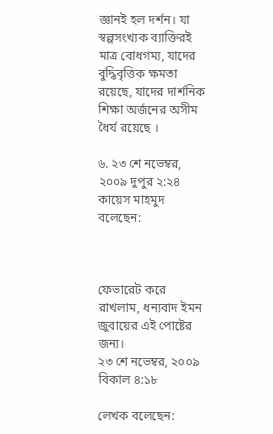জ্ঞানই হল দর্শন। যা স্বল্পসংখ্যক ব্যাক্তিরই মাত্র বোধগম্য, যাদের বুদ্ধিবৃত্তিক ক্ষমতা রয়েছে, যাদের দার্শনিক শিক্ষা অর্জনের অসীম ধৈর্য রয়েছে ।

৬. ২৩ শে নভেম্বর, ২০০৯ দুপুর ২:২৪
কায়েস মাহমুদ বলেছেন:



ফেভারেট করে রাখলাম, ধন্যবাদ ইমন জুবায়ের এই পোষ্টের জন্য।
২৩ শে নভেম্বর, ২০০৯ বিকাল ৪:১৮

লেখক বলেছেন: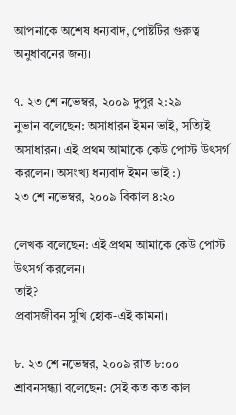আপনাকে অশেষ ধন্যবাদ, পোষ্টটির গুরুত্ব অনুধাবনের জন্য।

৭. ২৩ শে নভেম্বর, ২০০৯ দুপুর ২:২৯
নুভান বলেছেন: অসাধারন ইমন ভাই, সত্যিই অসাধারন। এই প্রথম আমাকে কেউ পোস্ট উৎসর্গ করলেন। অসংখ্য ধন্যবাদ ইমন ভাই :)
২৩ শে নভেম্বর, ২০০৯ বিকাল ৪:২০

লেখক বলেছেন: এই প্রথম আমাকে কেউ পোস্ট উৎসর্গ করলেন।
তাই?
প্রবাসজীবন সুখি হোক-এই কামনা।

৮. ২৩ শে নভেম্বর, ২০০৯ রাত ৮:০০
শ্রাবনসন্ধ্যা বলেছেন: সেই কত কত কাল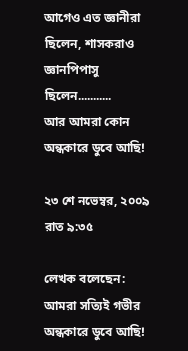আগেও এত জ্ঞানীরা ছিলেন, শাসকরাও জ্ঞানপিপাসু ছিলেন...........
আর আমরা কোন অন্ধকারে ডুবে আছি!

২৩ শে নভেম্বর, ২০০৯ রাত ৯:৩৫

লেখক বলেছেন: আমরা সত্যিই গভীর অন্ধকারে ডুবে আছি!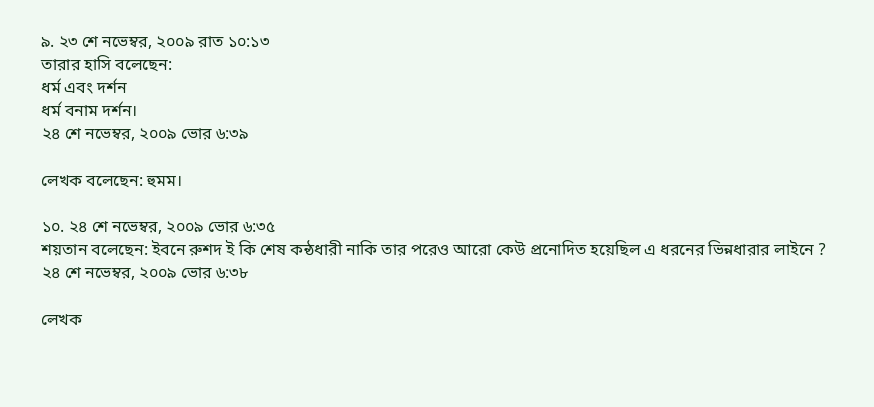৯. ২৩ শে নভেম্বর, ২০০৯ রাত ১০:১৩
তারার হাসি বলেছেন:
ধর্ম এবং দর্শন
ধর্ম বনাম দর্শন।
২৪ শে নভেম্বর, ২০০৯ ভোর ৬:৩৯

লেখক বলেছেন: হুমম।

১০. ২৪ শে নভেম্বর, ২০০৯ ভোর ৬:৩৫
শয়তান বলেছেন: ইবনে রুশদ ই কি শেষ কন্ঠধারী নাকি তার পরেও আরো কেউ প্রনোদিত হয়েছিল এ ধরনের ভিন্নধারার লাইনে ?
২৪ শে নভেম্বর, ২০০৯ ভোর ৬:৩৮

লেখক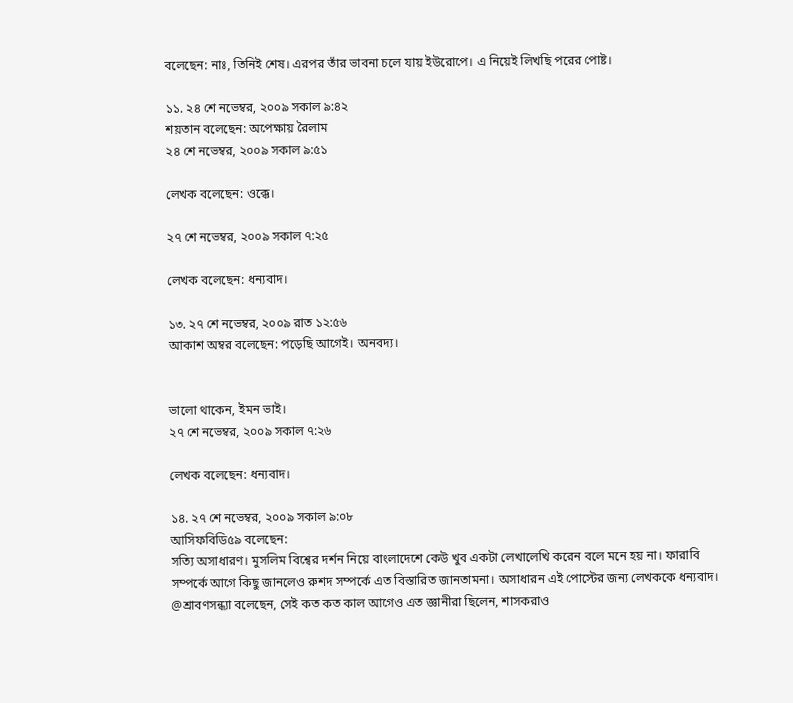বলেছেন: নাঃ, তিনিই শেষ। এরপর তাঁর ভাবনা চলে যায় ইউরোপে। এ নিয়েই লিখছি পরের পোষ্ট।

১১. ২৪ শে নভেম্বর, ২০০৯ সকাল ৯:৪২
শয়তান বলেছেন: অপেক্ষায় রৈলাম
২৪ শে নভেম্বর, ২০০৯ সকাল ৯:৫১

লেখক বলেছেন: ওক্কে।

২৭ শে নভেম্বর, ২০০৯ সকাল ৭:২৫

লেখক বলেছেন: ধন্যবাদ।

১৩. ২৭ শে নভেম্বর, ২০০৯ রাত ১২:৫৬
আকাশ অম্বর বলেছেন: পড়েছি আগেই। অনবদ্য।


ভালো থাকেন, ইমন ভাই।
২৭ শে নভেম্বর, ২০০৯ সকাল ৭:২৬

লেখক বলেছেন: ধন্যবাদ।

১৪. ২৭ শে নভেম্বর, ২০০৯ সকাল ৯:০৮
আসিফবিডি৫৯ বলেছেন:
সত্যি অসাধারণ। মুসলিম বিশ্বের দর্শন নিয়ে বাংলাদেশে কেউ খুব একটা লেখালেখি করেন বলে মনে হয় না। ফারাবি সম্পর্কে আগে কিছু জানলেও রুশদ সম্পর্কে এত বিস্তারিত জানতামনা। অসাধারন এই পোস্টের জন্য লেখককে ধন্যবাদ।
@শ্রাবণসন্ধ্যা বলেছেন, সেই কত কত কাল আগেও এত জ্ঞানীরা ছিলেন, শাসকরাও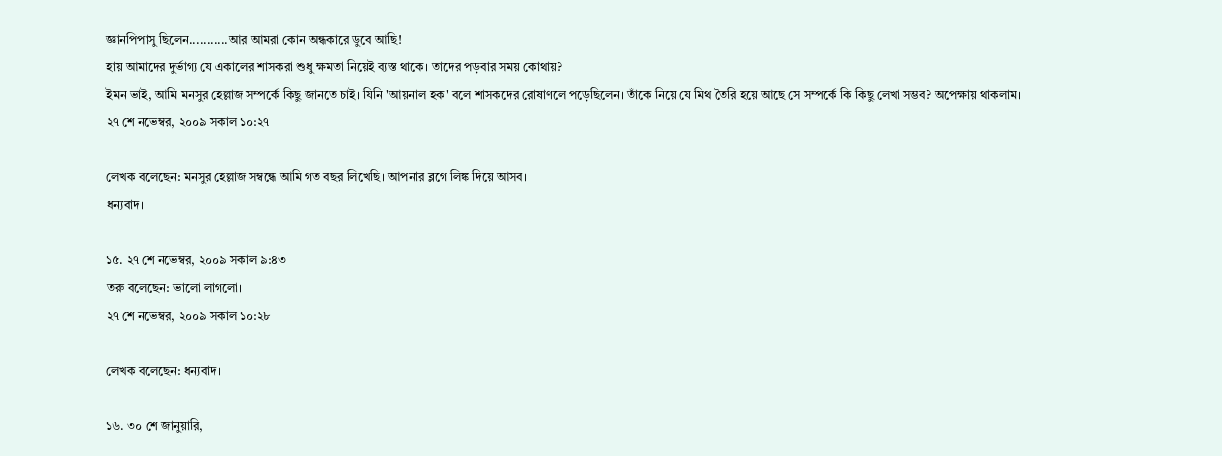জ্ঞানপিপাসু ছিলেন...........আর আমরা কোন অন্ধকারে ডুবে আছি!
হায় আমাদের দুর্ভাগ্য যে একালের শাসকরা শুধু ক্ষমতা নিয়েই ব্যস্ত থাকে। তাদের পড়বার সময় কোথায়?
ইমন ভাই, আমি মনসুর হেল্লাজ সম্পর্কে কিছু জানতে চাই। যিনি 'আয়নাল হক' বলে শাসকদের রোষাণলে পড়েছিলেন। তাঁকে নিয়ে যে মিথ তৈরি হয়ে আছে সে সম্পর্কে কি কিছু লেখা সম্ভব? অপেক্ষায় থাকলাম।
২৭ শে নভেম্বর, ২০০৯ সকাল ১০:২৭

লেখক বলেছেন: মনসুর হেল্লাজ সম্বন্ধে আমি গত বছর লিখেছি। আপনার ব্লগে লিঙ্ক দিয়ে আসব।
ধন্যবাদ।

১৫. ২৭ শে নভেম্বর, ২০০৯ সকাল ৯:৪৩
তরু বলেছেন: ভালো লাগলো।
২৭ শে নভেম্বর, ২০০৯ সকাল ১০:২৮

লেখক বলেছেন: ধন্যবাদ।

১৬. ৩০ শে জানুয়ারি,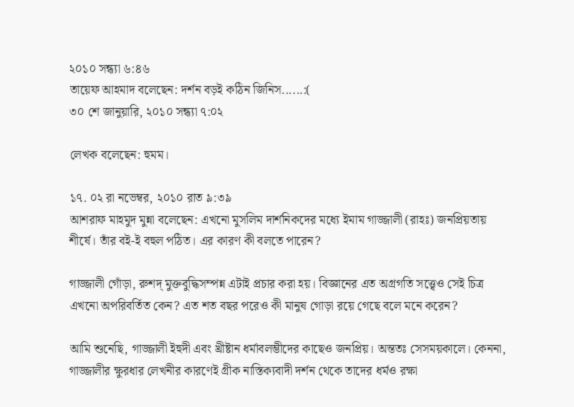২০১০ সন্ধ্যা ৬:৪৬
তায়েফ আহমাদ বলেছেন: দর্শন বড়ই কঠিন জিনিস......:(
৩০ শে জানুয়ারি, ২০১০ সন্ধ্যা ৭:০২

লেখক বলেছেন: হুমম।

১৭. ০২ রা নভেম্বর, ২০১০ রাত ৯:৩৯
আশরাফ মাহমুদ মুন্না বলেছেন: এখনো মুসলিম দার্শনিকদের মধ্যে ইমাম গাজ্জালী (রাহঃ) জনপ্রিয়তায় শীর্ষে। তাঁর বই-ই বহুল পঠিত। এর কারণ কী বলতে পারেন?

গাজ্জালী গোঁড়া, রুশদ্ মুক্তবুদ্ধিসম্পন্ন এটাই প্রচার করা হয়। বিজ্ঞানের এত অগ্রগতি সত্ত্বেও সেই চিত্র এখনো অপরিবর্তিত কেন? এত শত বছর পরেও কী মানুষ গোড়া রয়ে গেছে বলে মনে করেন?

আমি শুনেছি, গাজ্জালী ইহুদী এবং খ্রীষ্টান ধর্মাবলম্ভীদের কাছেও জনপ্রিয়। অন্ততঃ সেসময়কালে। কেননা, গাজ্জালীর ক্ষুরধার লেখনীর কারণেই গ্রীক নাস্তিক্যবাদী দর্শন থেকে তাদের ধর্মও রক্ষা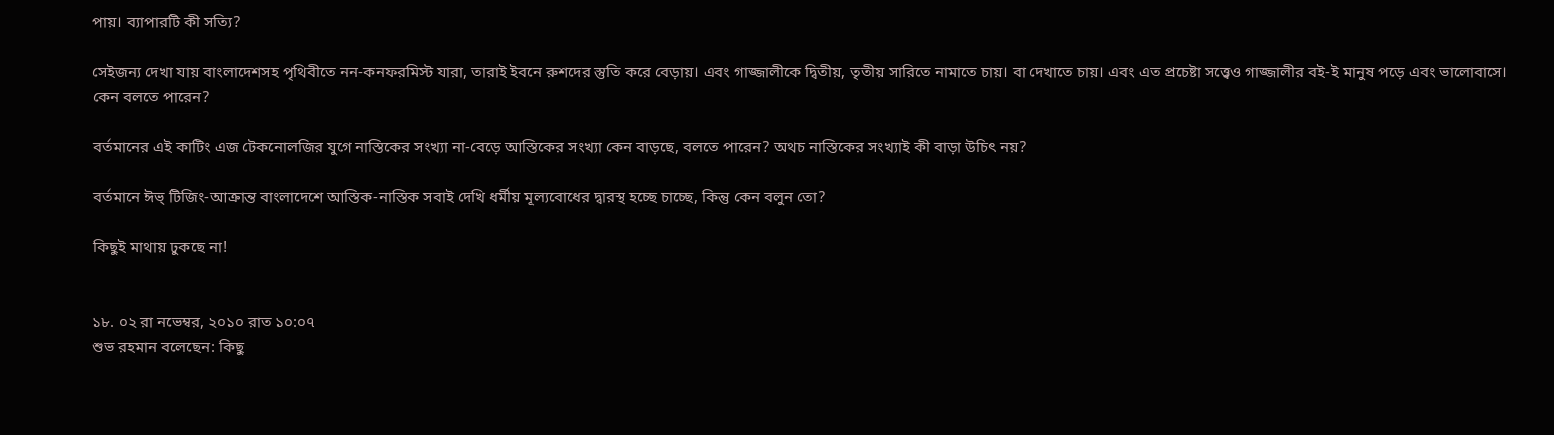পায়। ব্যাপারটি কী সত্যি?

সেইজন্য দেখা যায় বাংলাদেশসহ পৃথিবীতে নন-কনফরমিস্ট যারা, তারাই ইবনে রুশদের স্তুতি করে বেড়ায়। এবং গাজ্জালীকে দ্বিতীয়, তৃতীয় সারিতে নামাতে চায়। বা দেখাতে চায়। এবং এত প্রচেষ্টা সত্ত্বেও গাজ্জালীর বই-ই মানুষ পড়ে এবং ভালোবাসে। কেন বলতে পারেন?

বর্তমানের এই কাটিং এজ টেকনোলজির যুগে নাস্তিকের সংখ্যা না-বেড়ে আস্তিকের সংখ্যা কেন বাড়ছে, বলতে পারেন? অথচ নাস্তিকের সংখ্যাই কী বাড়া উচিৎ নয়?

বর্তমানে ঈভ্ টিজিং-আক্রান্ত বাংলাদেশে আস্তিক-নাস্তিক সবাই দেখি ধর্মীয় মূল্যবোধের দ্বারস্থ হচ্ছে চাচ্ছে, কিন্তু কেন বলুন তো?

কিছুই মাথায় ঢুকছে না!


১৮. ০২ রা নভেম্বর, ২০১০ রাত ১০:০৭
শুভ রহমান বলেছেন: কিছু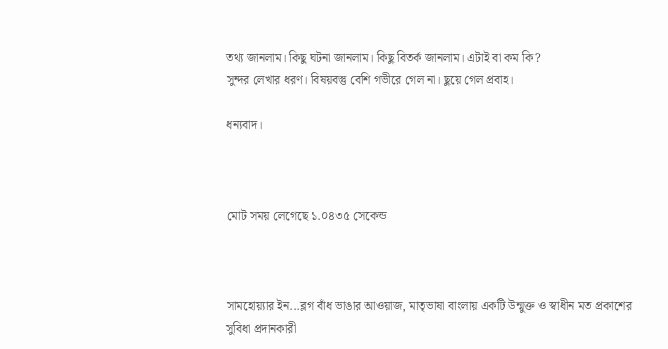তথ্য জানলাম। কিছু ঘটনা জানলাম। কিছু বিতর্ক জানলাম। এটাই বা কম কি?
সুন্দর লেখার ধরণ। বিষয়বস্তু বেশি গভীরে গেল না। ছুয়ে গেল প্রবাহ।

ধন্যবাদ।



মোট সময় লেগেছে ১.০৪৩৫ সেকেন্ড



সামহোয়‍্যার ইন...ব্লগ বাঁধ ভাঙার আওয়াজ, মাতৃভাষা বাংলায় একটি উন্মুক্ত ও স্বাধীন মত প্রকাশের সুবিধা প্রদানকারী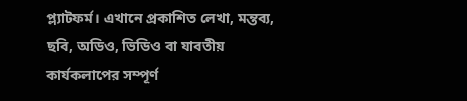প্ল্যাটফর্ম। এখানে প্রকাশিত লেখা, মন্তব‍্য, ছবি, অডিও, ভিডিও বা যাবতীয় কার্যকলাপের সম্পূর্ণ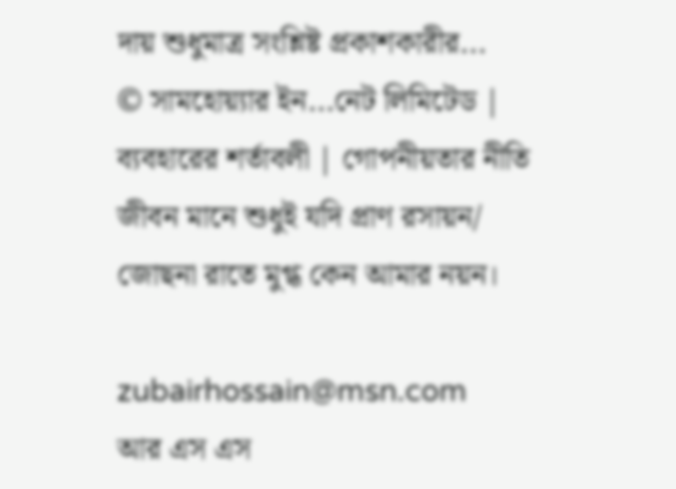দায় শুধুমাত্র সংশ্লিষ্ট প্রকাশকারীর...
© সামহোয়্যার ইন...নেট লিমিটেড | ব্যবহারের শর্তাবলী | গোপনীয়তার নীতি
জীবন মানে শুধুই যদি প্রাণ রসায়ন/
জোছনা রাতে মুগ্ধ কেন আমার নয়ন।

zubairhossain@msn.com
আর এস এস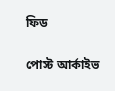ফিড

পোস্ট আর্কাইভ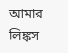আমার লিঙ্কস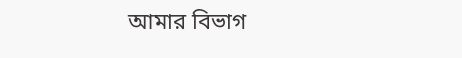আমার বিভাগ